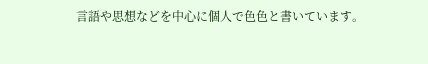言語や思想などを中心に個人で色色と書いています。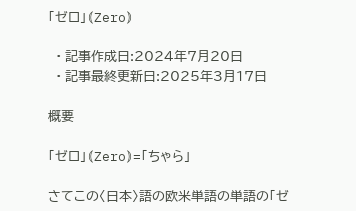「ゼロ」⦅Zero⦆

  • 記事作成日:2024年7月20日
  • 記事最終更新日:2025年3月17日

概要

「ゼロ」⦅Zero⦆=「ちゃら」

さてこの〈日本〉語の欧米単語の単語の「ゼ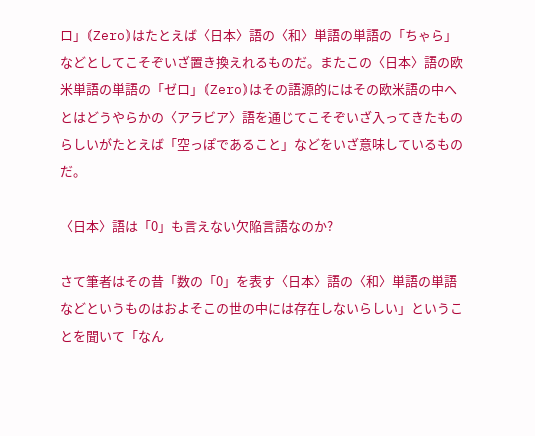ロ」⦅Zero⦆はたとえば〈日本〉語の〈和〉単語の単語の「ちゃら」などとしてこそぞいざ置き換えれるものだ。またこの〈日本〉語の欧米単語の単語の「ゼロ」⦅Zero⦆はその語源的にはその欧米語の中へとはどうやらかの〈アラビア〉語を通じてこそぞいざ入ってきたものらしいがたとえば「空っぽであること」などをいざ意味しているものだ。

〈日本〉語は「0」も言えない欠陥言語なのか?

さて筆者はその昔「数の「0」を表す〈日本〉語の〈和〉単語の単語などというものはおよそこの世の中には存在しないらしい」ということを聞いて「なん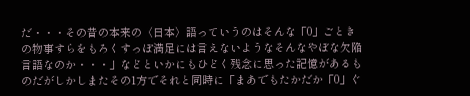だ・・・その昔の本来の〈日本〉語っていうのはそんな「0」ごときの物事すらをもろくすっぽ満足には言えないようなそんなやぼな欠陥言語なのか・・・」などといかにもひどく残念に思った記憶があるものだがしかしまたその1方でそれと同時に「まあでもたかだか「0」ぐ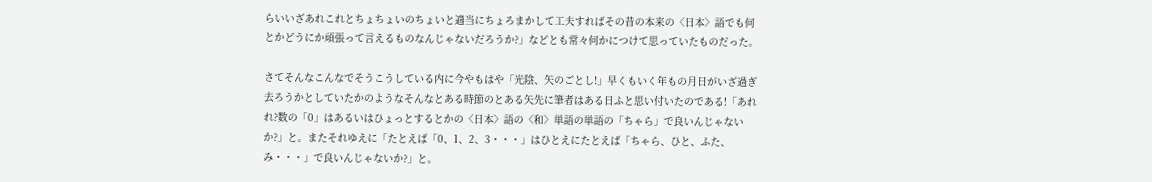らいいざあれこれとちょちょいのちょいと適当にちょろまかして工夫すればその昔の本来の〈日本〉語でも何とかどうにか頑張って言えるものなんじゃないだろうか?」などとも常々何かにつけて思っていたものだった。

さてそんなこんなでそうこうしている内に今やもはや「光陰、矢のごとし!」早くもいく年もの月日がいざ過ぎ去ろうかとしていたかのようなそんなとある時節のとある矢先に筆者はある日ふと思い付いたのである!「あれれ?数の「0」はあるいはひょっとするとかの〈日本〉語の〈和〉単語の単語の「ちゃら」で良いんじゃないか?」と。またそれゆえに「たとえば「0、1、2、3・・・」はひとえにたとえば「ちゃら、ひと、ふた、み・・・」で良いんじゃないか?」と。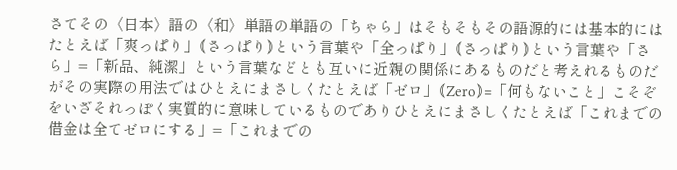さてその〈日本〉語の〈和〉単語の単語の「ちゃら」はそもそもその語源的には基本的にはたとえば「爽っぱり」⦅さっぱり⦆という言葉や「全っぱり」⦅さっぱり⦆という言葉や「さら」=「新品、純潔」という言葉などとも互いに近親の関係にあるものだと考えれるものだがその実際の用法ではひとえにまさしくたとえば「ゼロ」⦅Zero⦆=「何もないこと」こそぞをいざそれっぽく実質的に意味しているものでありひとえにまさしくたとえば「これまでの借金は全てゼロにする」=「これまでの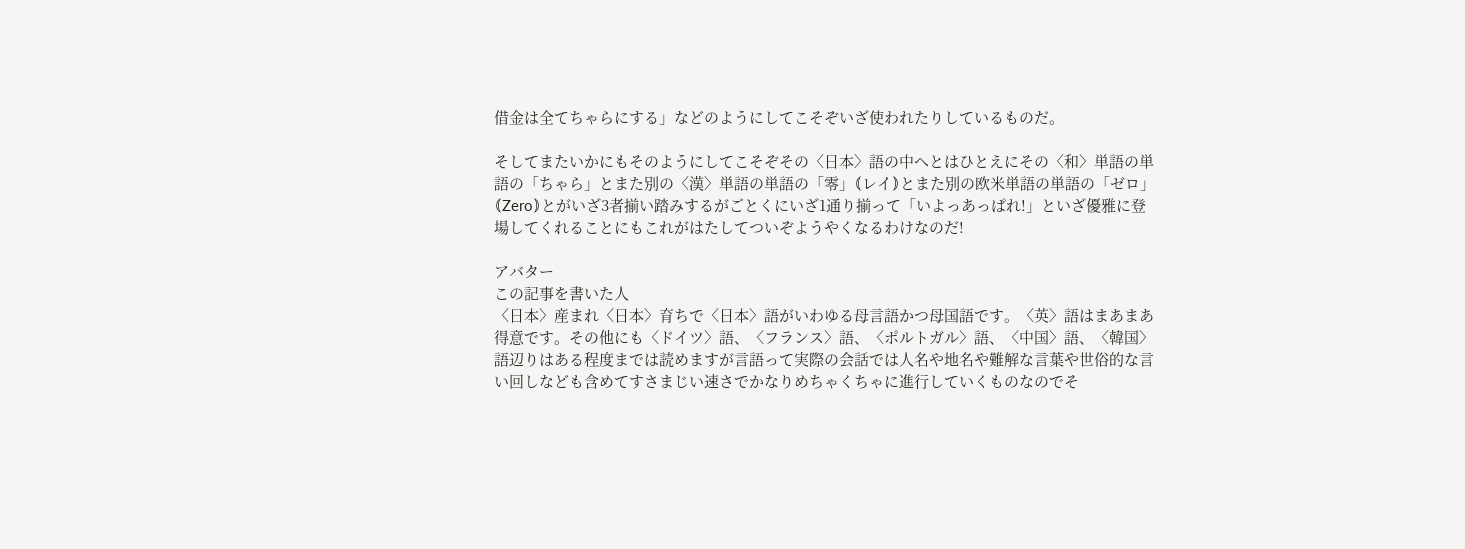借金は全てちゃらにする」などのようにしてこそぞいざ使われたりしているものだ。

そしてまたいかにもそのようにしてこそぞその〈日本〉語の中へとはひとえにその〈和〉単語の単語の「ちゃら」とまた別の〈漢〉単語の単語の「零」⦅レイ⦆とまた別の欧米単語の単語の「ゼロ」⦅Zero⦆とがいざ3者揃い踏みするがごとくにいざ1通り揃って「いよっあっぱれ!」といざ優雅に登場してくれることにもこれがはたしてついぞようやくなるわけなのだ!

アバター
この記事を書いた人
〈日本〉産まれ〈日本〉育ちで〈日本〉語がいわゆる母言語かつ母国語です。〈英〉語はまあまあ得意です。その他にも〈ドイツ〉語、〈フランス〉語、〈ポルトガル〉語、〈中国〉語、〈韓国〉語辺りはある程度までは読めますが言語って実際の会話では人名や地名や難解な言葉や世俗的な言い回しなども含めてすさまじい速さでかなりめちゃくちゃに進行していくものなのでそ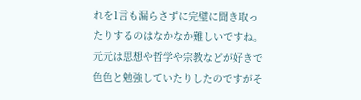れを1言も漏らさずに完璧に聞き取ったりするのはなかなか難しいですね。元元は思想や哲学や宗教などが好きで色色と勉強していたりしたのですがそ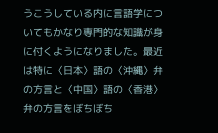うこうしている内に言語学についてもかなり専門的な知識が身に付くようになりました。最近は特に〈日本〉語の〈沖縄〉弁の方言と〈中国〉語の〈香港〉弁の方言をぼちぼち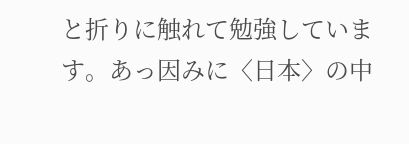と折りに触れて勉強しています。あっ因みに〈日本〉の中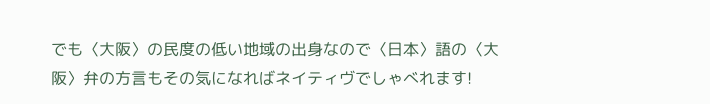でも〈大阪〉の民度の低い地域の出身なので〈日本〉語の〈大阪〉弁の方言もその気になればネイティヴでしゃべれます!